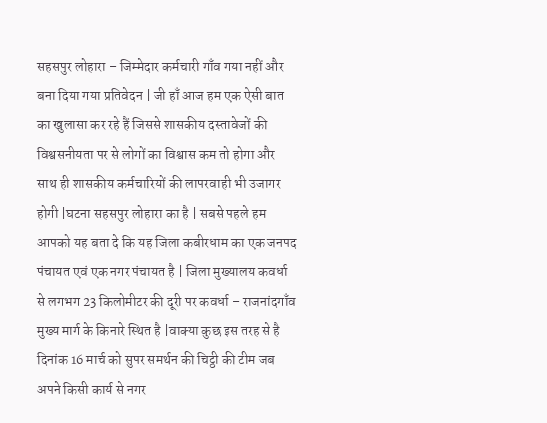सहसपुर लोहारा – जिम्मेदार कर्मचारी गाँव गया नहीं और बना दिया गया प्रतिवेदन | जी हाँ आज हम एक ऐसी बात का खुलासा कर रहे हैं जिससे शासकीय दस्तावेजों की विश्वसनीयता पर से लोगों का विश्वास कम तो होगा और साथ ही शासकीय कर्मचारियों की लापरवाही भी उजागर होगी |घटना सहसपुर लोहारा का है | सबसे पहले हम आपको यह बता दे कि यह जिला कबीरधाम का एक जनपद पंचायत एवं एक नगर पंचायत है | जिला मुख्यालय कवर्धा से लगभग 23 किलोमीटर की दूरी पर कवर्धा – राजनांदगाँव मुख्य मार्ग के किनारे स्थित है |वाक्या कुछ इस तरह से है दिनांक 16 मार्च को सुपर समर्थन की चिट्ठी की टीम जब अपने किसी कार्य से नगर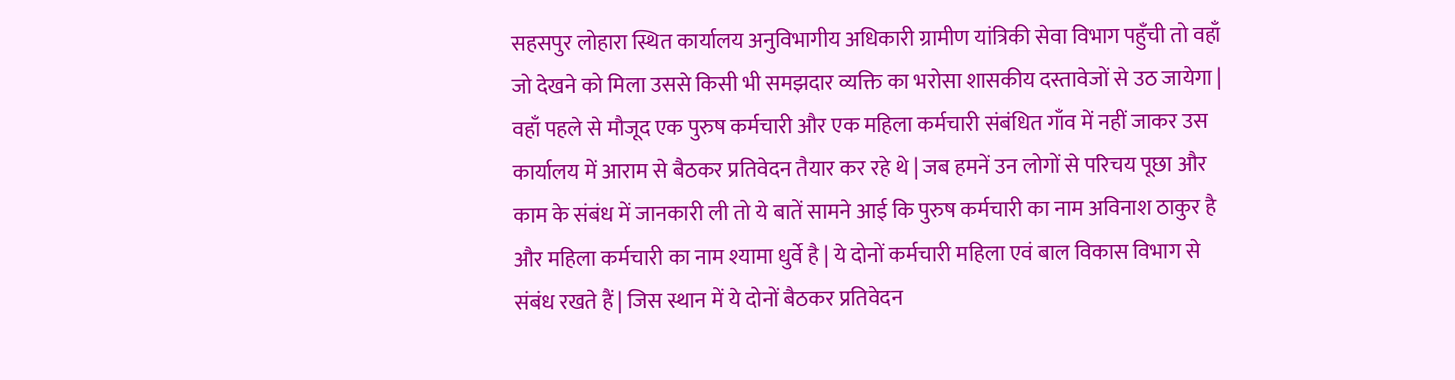सहसपुर लोहारा स्थित कार्यालय अनुविभागीय अधिकारी ग्रामीण यांत्रिकी सेवा विभाग पहुँची तो वहाँ जो देखने को मिला उससे किसी भी समझदार व्यक्ति का भरोसा शासकीय दस्तावेजों से उठ जायेगा | वहाँ पहले से मौजूद एक पुरुष कर्मचारी और एक महिला कर्मचारी संबंधित गाँव में नहीं जाकर उस कार्यालय में आराम से बैठकर प्रतिवेदन तैयार कर रहे थे | जब हमनें उन लोगों से परिचय पूछा और काम के संबंध में जानकारी ली तो ये बातें सामने आई कि पुरुष कर्मचारी का नाम अविनाश ठाकुर है और महिला कर्मचारी का नाम श्यामा धुर्वे है | ये दोनों कर्मचारी महिला एवं बाल विकास विभाग से संबंध रखते हैं | जिस स्थान में ये दोनों बैठकर प्रतिवेदन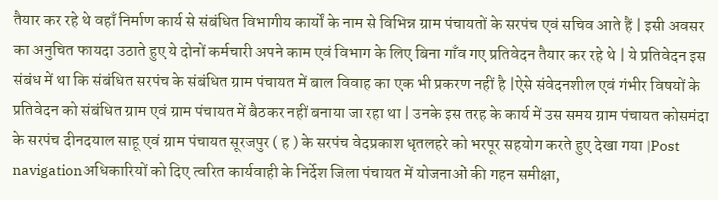तैयार कर रहे थे वहाँ निर्माण कार्य से संबंधित विभागीय कार्यों के नाम से विभिन्न ग्राम पंचायतों के सरपंच एवं सचिव आते हैं | इसी अवसर का अनुचित फायदा उठाते हुए ये दोनों कर्मचारी अपने काम एवं विभाग के लिए बिना गाँव गए प्रतिवेदन तैयार कर रहे थे | ये प्रतिवेदन इस संबंध में था कि संबंधित सरपंच के संबंधित ग्राम पंचायत में बाल विवाह का एक भी प्रकरण नहीं है |ऐसे संवेदनशील एवं गंभीर विषयों के प्रतिवेदन को संबंधित ग्राम एवं ग्राम पंचायत में बैठकर नहीं बनाया जा रहा था | उनके इस तरह के कार्य में उस समय ग्राम पंचायत कोसमंदा के सरपंच दीनदयाल साहू एवं ग्राम पंचायत सूरजपुर ( ह ) के सरपंच वेदप्रकाश धृतलहरे को भरपूर सहयोग करते हुए देखा गया |Post navigationअधिकारियों को दिए त्वरित कार्यवाही के निर्देश जिला पंचायत में योजनाओं की गहन समीक्षा,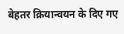बेहतर क्रियान्वयन के दिए गए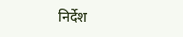निर्देश